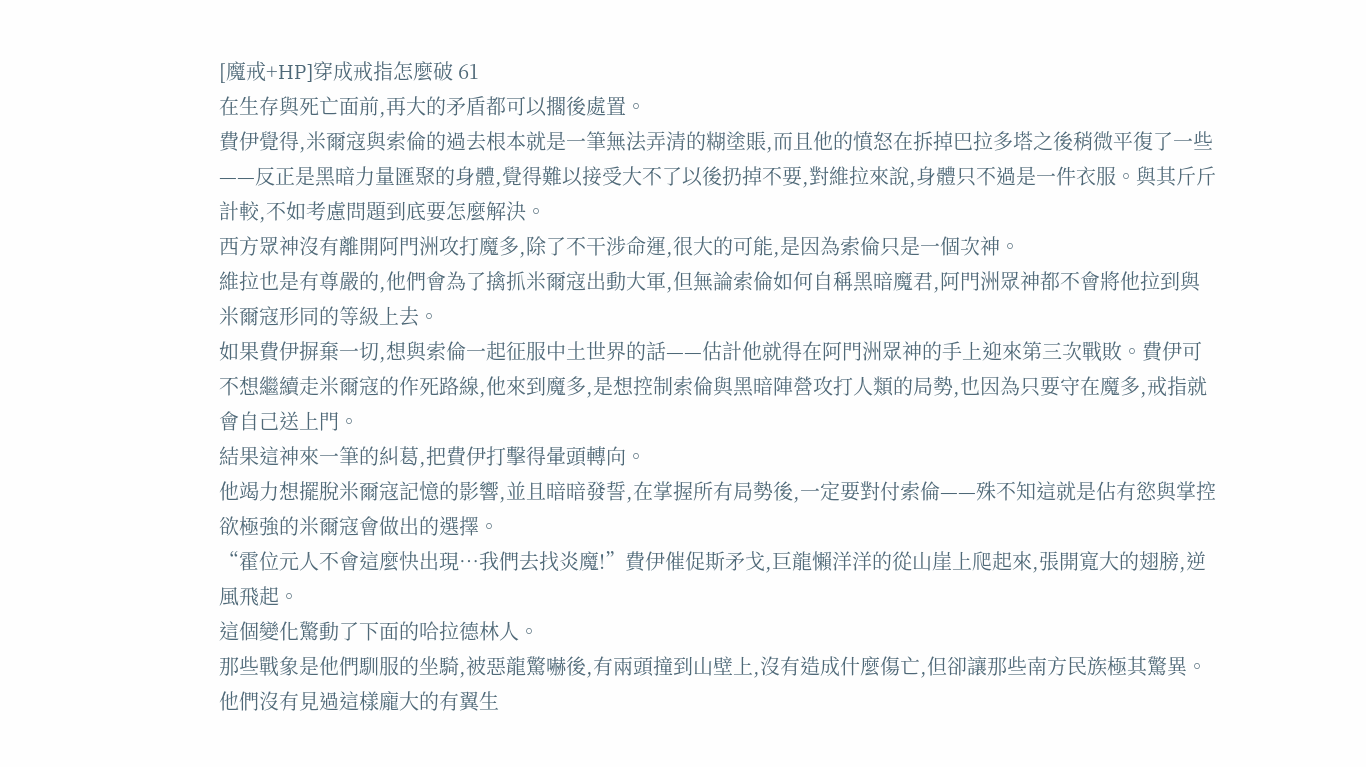[魔戒+HP]穿成戒指怎麼破 61
在生存與死亡面前,再大的矛盾都可以擱後處置。
費伊覺得,米爾寇與索倫的過去根本就是一筆無法弄清的糊塗賬,而且他的憤怒在拆掉巴拉多塔之後稍微平復了一些——反正是黑暗力量匯聚的身體,覺得難以接受大不了以後扔掉不要,對維拉來說,身體只不過是一件衣服。與其斤斤計較,不如考慮問題到底要怎麼解決。
西方眾神沒有離開阿門洲攻打魔多,除了不干涉命運,很大的可能,是因為索倫只是一個次神。
維拉也是有尊嚴的,他們會為了擒抓米爾寇出動大軍,但無論索倫如何自稱黑暗魔君,阿門洲眾神都不會將他拉到與米爾寇形同的等級上去。
如果費伊摒棄一切,想與索倫一起征服中土世界的話——估計他就得在阿門洲眾神的手上迎來第三次戰敗。費伊可不想繼續走米爾寇的作死路線,他來到魔多,是想控制索倫與黑暗陣營攻打人類的局勢,也因為只要守在魔多,戒指就會自己送上門。
結果這神來一筆的糾葛,把費伊打擊得暈頭轉向。
他竭力想擺脫米爾寇記憶的影響,並且暗暗發誓,在掌握所有局勢後,一定要對付索倫——殊不知這就是佔有慾與掌控欲極強的米爾寇會做出的選擇。
“霍位元人不會這麼快出現…我們去找炎魔!”費伊催促斯矛戈,巨龍懶洋洋的從山崖上爬起來,張開寬大的翅膀,逆風飛起。
這個變化驚動了下面的哈拉德林人。
那些戰象是他們馴服的坐騎,被惡龍驚嚇後,有兩頭撞到山壁上,沒有造成什麼傷亡,但卻讓那些南方民族極其驚異。他們沒有見過這樣龐大的有翼生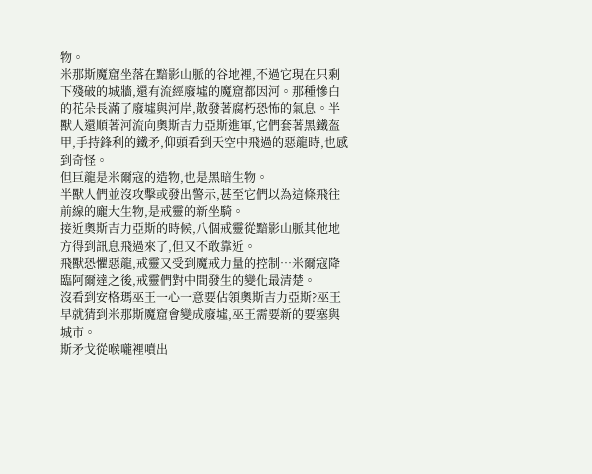物。
米那斯魔窟坐落在黯影山脈的谷地裡,不過它現在只剩下殘破的城牆,還有流經廢墟的魔窟都因河。那種慘白的花朵長滿了廢墟與河岸,散發著腐朽恐怖的氣息。半獸人還順著河流向奧斯吉力亞斯進軍,它們套著黑鐵盔甲,手持鋒利的鐵矛,仰頭看到天空中飛過的惡龍時,也感到奇怪。
但巨龍是米爾寇的造物,也是黑暗生物。
半獸人們並沒攻擊或發出警示,甚至它們以為這條飛往前線的龐大生物,是戒靈的新坐騎。
接近奧斯吉力亞斯的時候,八個戒靈從黯影山脈其他地方得到訊息飛過來了,但又不敢靠近。
飛獸恐懼惡龍,戒靈又受到魔戒力量的控制…米爾寇降臨阿爾達之後,戒靈們對中間發生的變化最清楚。
沒看到安格瑪巫王一心一意要佔領奧斯吉力亞斯?巫王早就猜到米那斯魔窟會變成廢墟,巫王需要新的要塞與城市。
斯矛戈從喉嚨裡噴出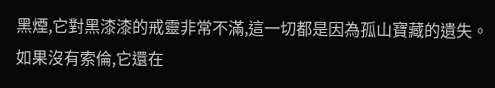黑煙,它對黑漆漆的戒靈非常不滿,這一切都是因為孤山寶藏的遺失。如果沒有索倫,它還在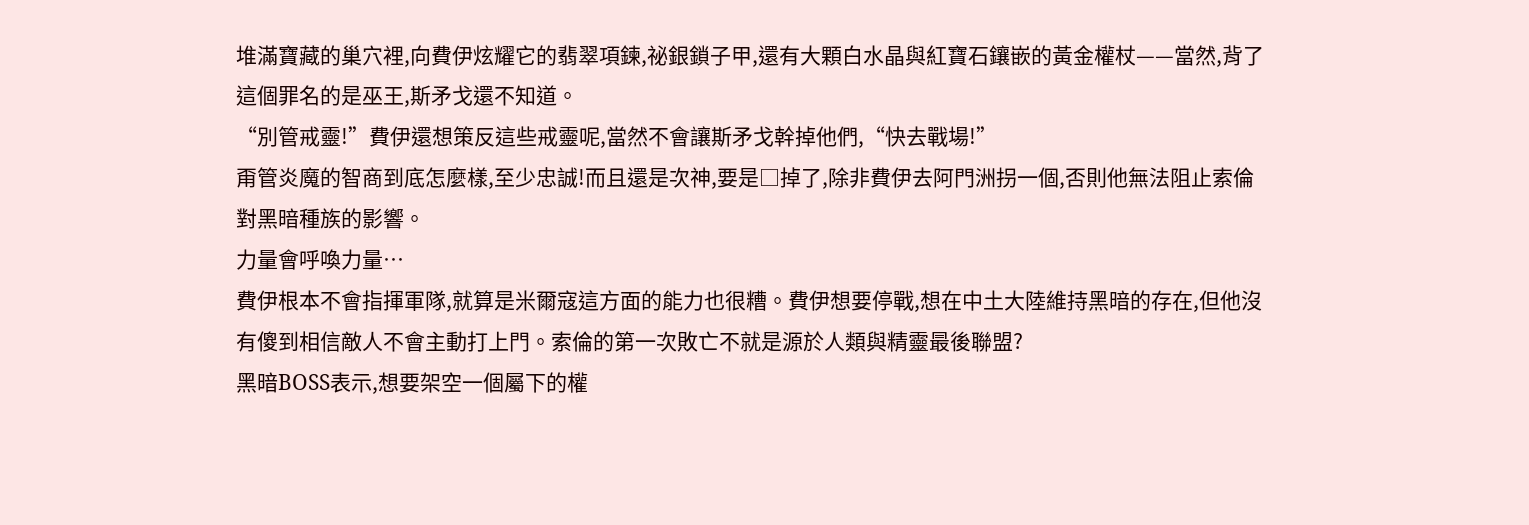堆滿寶藏的巢穴裡,向費伊炫耀它的翡翠項鍊,祕銀鎖子甲,還有大顆白水晶與紅寶石鑲嵌的黃金權杖——當然,背了這個罪名的是巫王,斯矛戈還不知道。
“別管戒靈!”費伊還想策反這些戒靈呢,當然不會讓斯矛戈幹掉他們,“快去戰場!”
甭管炎魔的智商到底怎麼樣,至少忠誠!而且還是次神,要是□掉了,除非費伊去阿門洲拐一個,否則他無法阻止索倫對黑暗種族的影響。
力量會呼喚力量…
費伊根本不會指揮軍隊,就算是米爾寇這方面的能力也很糟。費伊想要停戰,想在中土大陸維持黑暗的存在,但他沒有傻到相信敵人不會主動打上門。索倫的第一次敗亡不就是源於人類與精靈最後聯盟?
黑暗BOSS表示,想要架空一個屬下的權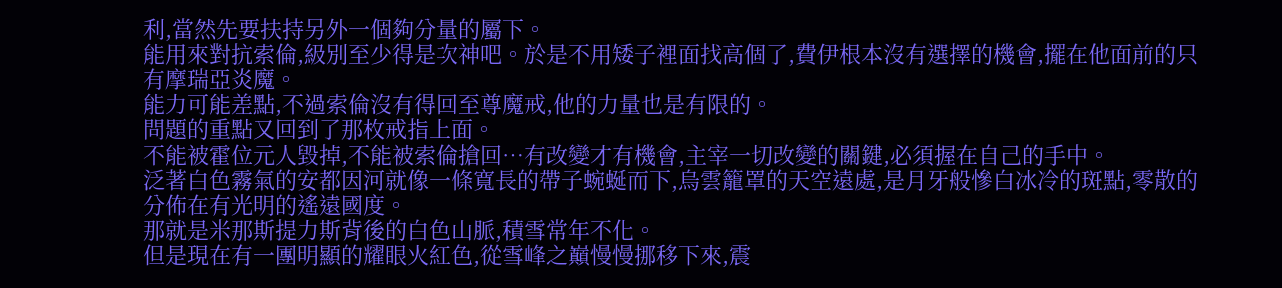利,當然先要扶持另外一個夠分量的屬下。
能用來對抗索倫,級別至少得是次神吧。於是不用矮子裡面找高個了,費伊根本沒有選擇的機會,擺在他面前的只有摩瑞亞炎魔。
能力可能差點,不過索倫沒有得回至尊魔戒,他的力量也是有限的。
問題的重點又回到了那枚戒指上面。
不能被霍位元人毀掉,不能被索倫搶回…有改變才有機會,主宰一切改變的關鍵,必須握在自己的手中。
泛著白色霧氣的安都因河就像一條寬長的帶子蜿蜒而下,烏雲籠罩的天空遠處,是月牙般慘白冰冷的斑點,零散的分佈在有光明的遙遠國度。
那就是米那斯提力斯背後的白色山脈,積雪常年不化。
但是現在有一團明顯的耀眼火紅色,從雪峰之巔慢慢挪移下來,震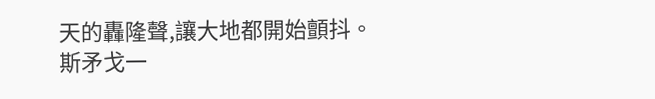天的轟隆聲,讓大地都開始顫抖。
斯矛戈一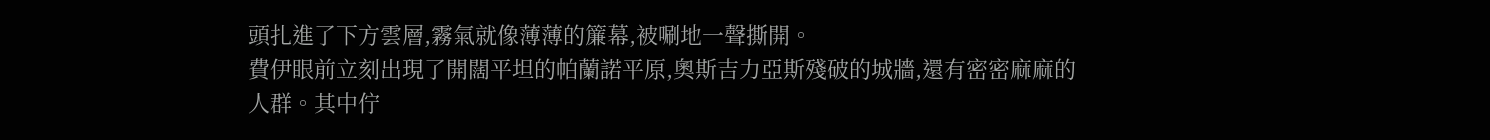頭扎進了下方雲層,霧氣就像薄薄的簾幕,被唰地一聲撕開。
費伊眼前立刻出現了開闊平坦的帕蘭諾平原,奧斯吉力亞斯殘破的城牆,還有密密麻麻的人群。其中佇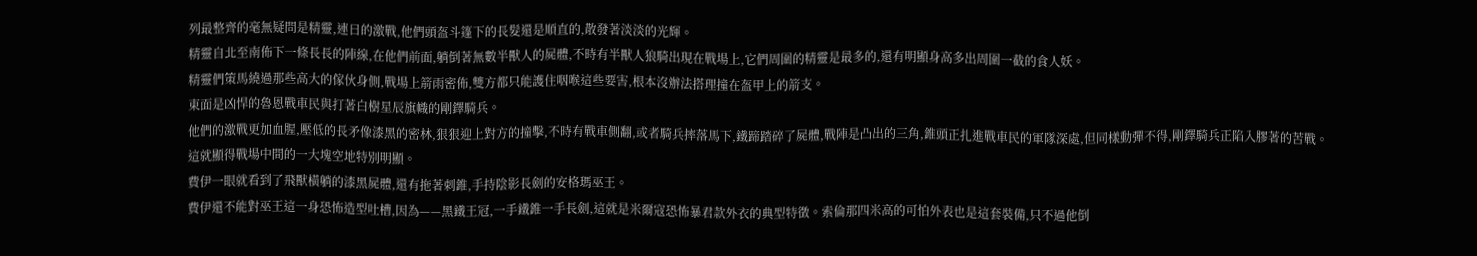列最整齊的毫無疑問是精靈,連日的激戰,他們頭盔斗篷下的長髮還是順直的,散發著淡淡的光輝。
精靈自北至南佈下一條長長的陣線,在他們前面,躺倒著無數半獸人的屍體,不時有半獸人狼騎出現在戰場上,它們周圍的精靈是最多的,還有明顯身高多出周圍一截的食人妖。
精靈們策馬繞過那些高大的傢伙身側,戰場上箭雨密佈,雙方都只能護住咽喉這些要害,根本沒辦法搭理撞在盔甲上的箭支。
東面是凶悍的魯恩戰車民與打著白樹星辰旗幟的剛鐸騎兵。
他們的激戰更加血腥,壓低的長矛像漆黑的密林,狠狠迎上對方的撞擊,不時有戰車側翻,或者騎兵摔落馬下,鐵蹄踏碎了屍體,戰陣是凸出的三角,錐頭正扎進戰車民的軍隊深處,但同樣動彈不得,剛鐸騎兵正陷入膠著的苦戰。
這就顯得戰場中間的一大塊空地特別明顯。
費伊一眼就看到了飛獸橫躺的漆黑屍體,還有拖著刺錐,手持陰影長劍的安格瑪巫王。
費伊還不能對巫王這一身恐怖造型吐槽,因為——黑鐵王冠,一手鐵錐一手長劍,這就是米爾寇恐怖暴君款外衣的典型特徵。索倫那四米高的可怕外表也是這套裝備,只不過他倒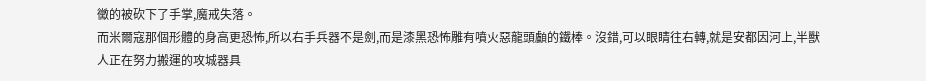黴的被砍下了手掌,魔戒失落。
而米爾寇那個形體的身高更恐怖,所以右手兵器不是劍,而是漆黑恐怖雕有噴火惡龍頭顱的鐵棒。沒錯,可以眼睛往右轉,就是安都因河上,半獸人正在努力搬運的攻城器具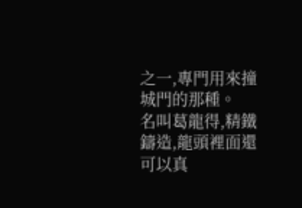之一,專門用來撞城門的那種。
名叫葛龍得,精鐵鑄造,龍頭裡面還可以真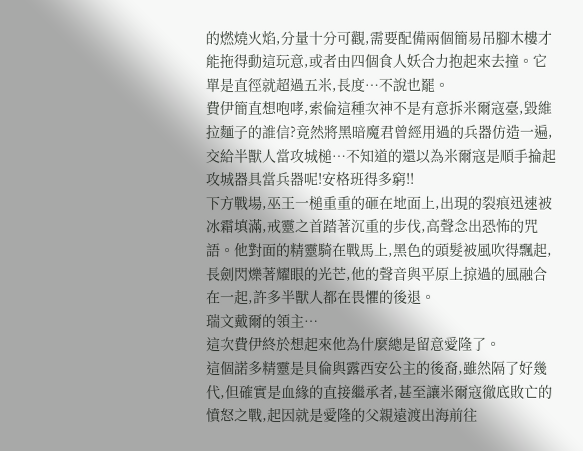的燃燒火焰,分量十分可觀,需要配備兩個簡易吊腳木樓才能拖得動這玩意,或者由四個食人妖合力抱起來去撞。它單是直徑就超過五米,長度…不說也罷。
費伊簡直想咆哮,索倫這種次神不是有意拆米爾寇臺,毀維拉麵子的誰信?竟然將黑暗魔君曾經用過的兵器仿造一遍,交給半獸人當攻城槌…不知道的還以為米爾寇是順手掄起攻城器具當兵器呢!安格班得多窮!!
下方戰場,巫王一槌重重的砸在地面上,出現的裂痕迅速被冰霜填滿,戒靈之首踏著沉重的步伐,高聲念出恐怖的咒語。他對面的精靈騎在戰馬上,黑色的頭髮被風吹得飄起,長劍閃爍著耀眼的光芒,他的聲音與平原上掠過的風融合在一起,許多半獸人都在畏懼的後退。
瑞文戴爾的領主…
這次費伊終於想起來他為什麼總是留意愛隆了。
這個諾多精靈是貝倫與露西安公主的後裔,雖然隔了好幾代,但確實是血緣的直接繼承者,甚至讓米爾寇徹底敗亡的憤怒之戰,起因就是愛隆的父親遠渡出海前往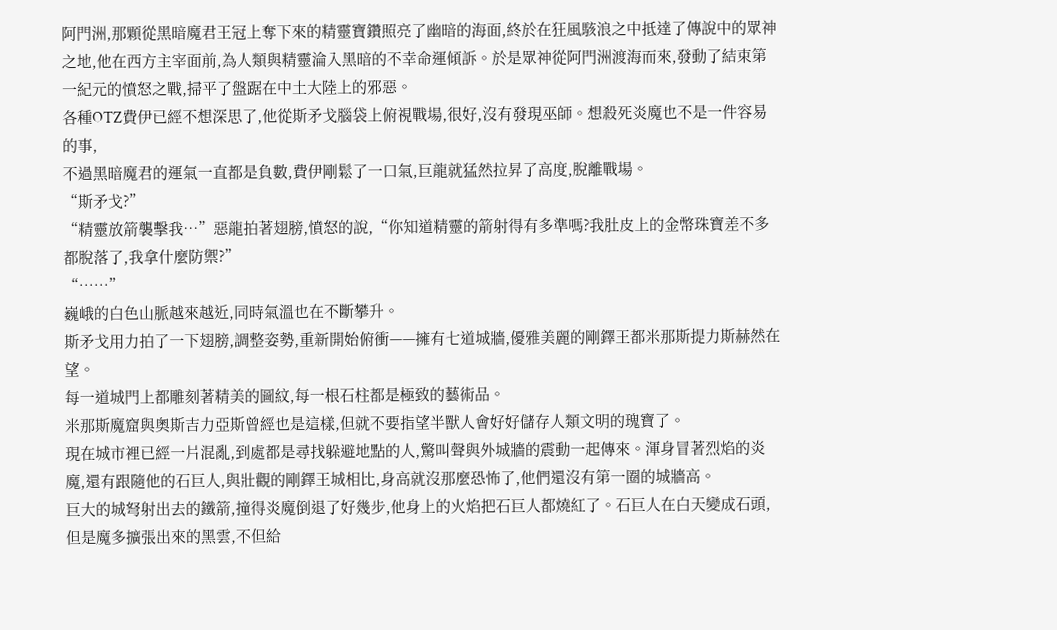阿門洲,那顆從黑暗魔君王冠上奪下來的精靈寶鑽照亮了幽暗的海面,終於在狂風駭浪之中抵達了傳說中的眾神之地,他在西方主宰面前,為人類與精靈淪入黑暗的不幸命運傾訴。於是眾神從阿門洲渡海而來,發動了結束第一紀元的憤怒之戰,掃平了盤踞在中土大陸上的邪惡。
各種OTZ費伊已經不想深思了,他從斯矛戈腦袋上俯視戰場,很好,沒有發現巫師。想殺死炎魔也不是一件容易的事,
不過黑暗魔君的運氣一直都是負數,費伊剛鬆了一口氣,巨龍就猛然拉昇了高度,脫離戰場。
“斯矛戈?”
“精靈放箭襲擊我…”惡龍拍著翅膀,憤怒的說,“你知道精靈的箭射得有多準嗎?我肚皮上的金幣珠寶差不多都脫落了,我拿什麼防禦?”
“……”
巍峨的白色山脈越來越近,同時氣溫也在不斷攀升。
斯矛戈用力拍了一下翅膀,調整姿勢,重新開始俯衝——擁有七道城牆,優雅美麗的剛鐸王都米那斯提力斯赫然在望。
每一道城門上都雕刻著精美的圖紋,每一根石柱都是極致的藝術品。
米那斯魔窟與奧斯吉力亞斯曾經也是這樣,但就不要指望半獸人會好好儲存人類文明的瑰寶了。
現在城市裡已經一片混亂,到處都是尋找躲避地點的人,驚叫聲與外城牆的震動一起傳來。渾身冒著烈焰的炎魔,還有跟隨他的石巨人,與壯觀的剛鐸王城相比,身高就沒那麼恐怖了,他們還沒有第一圈的城牆高。
巨大的城弩射出去的鐵箭,撞得炎魔倒退了好幾步,他身上的火焰把石巨人都燒紅了。石巨人在白天變成石頭,但是魔多擴張出來的黑雲,不但給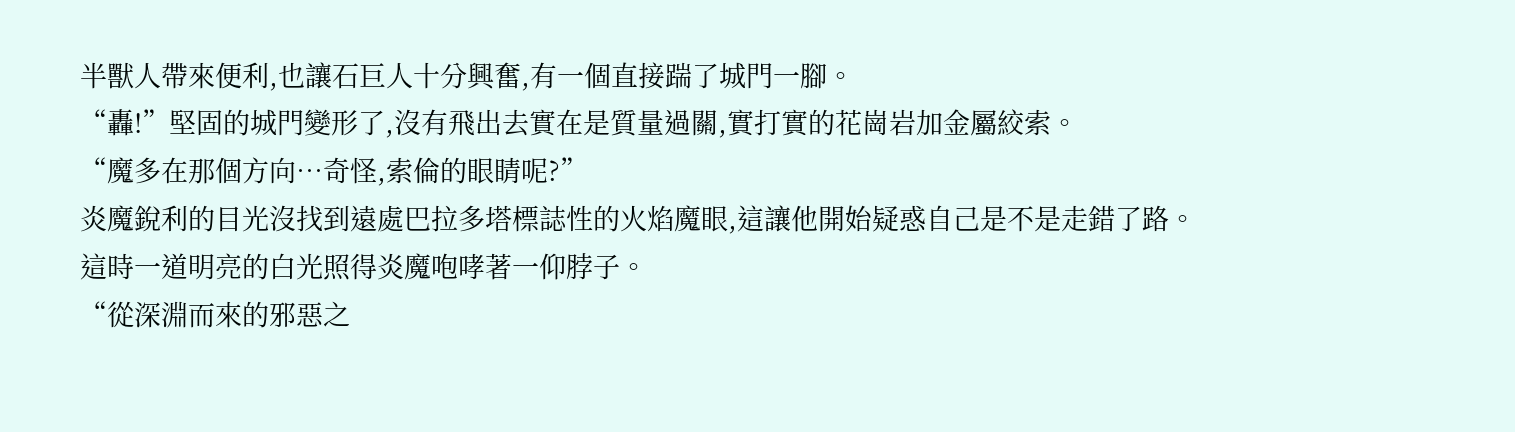半獸人帶來便利,也讓石巨人十分興奮,有一個直接踹了城門一腳。
“轟!”堅固的城門變形了,沒有飛出去實在是質量過關,實打實的花崗岩加金屬絞索。
“魔多在那個方向…奇怪,索倫的眼睛呢?”
炎魔銳利的目光沒找到遠處巴拉多塔標誌性的火焰魔眼,這讓他開始疑惑自己是不是走錯了路。
這時一道明亮的白光照得炎魔咆哮著一仰脖子。
“從深淵而來的邪惡之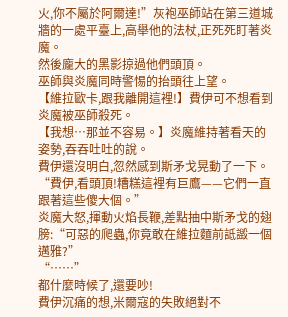火,你不屬於阿爾達!”灰袍巫師站在第三道城牆的一處平臺上,高舉他的法杖,正死死盯著炎魔。
然後龐大的黑影掠過他們頭頂。
巫師與炎魔同時警惕的抬頭往上望。
【維拉歐卡,跟我離開這裡!】費伊可不想看到炎魔被巫師殺死。
【我想…那並不容易。】炎魔維持著看天的姿勢,吞吞吐吐的說。
費伊還沒明白,忽然感到斯矛戈晃動了一下。
“費伊,看頭頂!糟糕這裡有巨鷹——它們一直跟著這些傻大個。”
炎魔大怒,揮動火焰長鞭,差點抽中斯矛戈的翅膀:“可惡的爬蟲,你竟敢在維拉麵前詆譭一個邁雅?”
“……”
都什麼時候了,還要吵!
費伊沉痛的想,米爾寇的失敗絕對不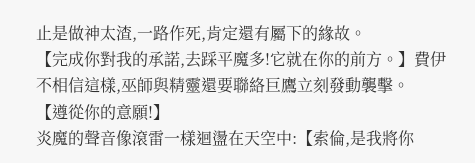止是做神太渣,一路作死,肯定還有屬下的緣故。
【完成你對我的承諾,去踩平魔多!它就在你的前方。】費伊不相信這樣,巫師與精靈還要聯絡巨鷹立刻發動襲擊。
【遵從你的意願!】
炎魔的聲音像滾雷一樣迴盪在天空中:【索倫,是我將你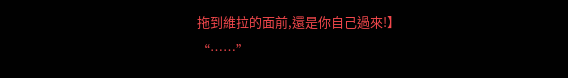拖到維拉的面前,還是你自己過來!】
“……”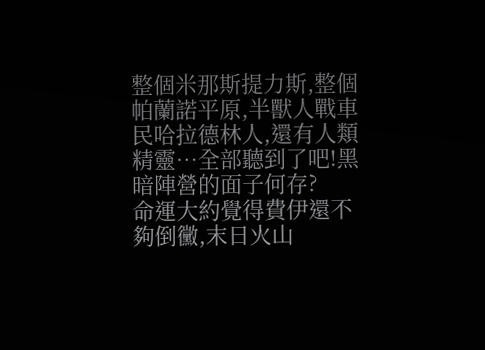整個米那斯提力斯,整個帕蘭諾平原,半獸人戰車民哈拉德林人,還有人類精靈…全部聽到了吧!黑暗陣營的面子何存?
命運大約覺得費伊還不夠倒黴,末日火山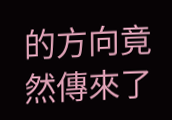的方向竟然傳來了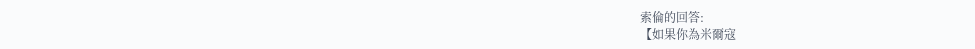索倫的回答:
【如果你為米爾寇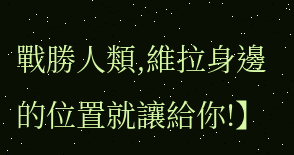戰勝人類,維拉身邊的位置就讓給你!】